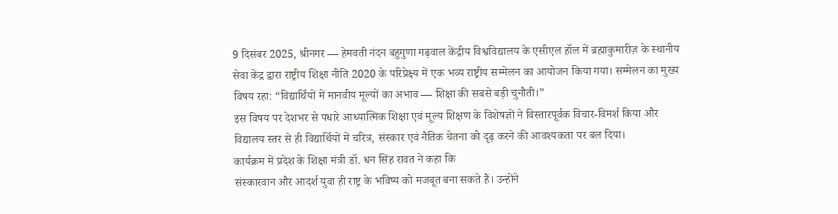9 दिसंबर 2025, श्रीनगर — हेमवती नंदन बहुगुणा गढ़वाल केंद्रीय विश्वविद्यालय के एसीएल हॉल में ब्रह्माकुमारीज़ के स्थानीय सेवा केंद्र द्वारा राष्ट्रीय शिक्षा नीति 2020 के परिप्रेक्ष्य में एक भव्य राष्ट्रीय सम्मेलन का आयोजन किया गया। सम्मेलन का मुख्य विषय रहा: “विद्यार्थियों में मानवीय मूल्यों का अभाव — शिक्षा की सबसे बड़ी चुनौती।”
इस विषय पर देशभर से पधारे आध्यात्मिक शिक्षा एवं मूल्य शिक्षण के विशेषज्ञों ने विस्तारपूर्वक विचार-विमर्श किया और विद्यालय स्तर से ही विद्यार्थियों में चरित्र, संस्कार एवं नैतिक चेतना को दृढ़ करने की आवश्यकता पर बल दिया।
कार्यक्रम में प्रदेश के शिक्षा मंत्री डॉ. धन सिंह रावत ने कहा कि
संस्कारवान और आदर्श युवा ही राष्ट्र के भविष्य को मजबूत बना सकते हैं। उन्होंने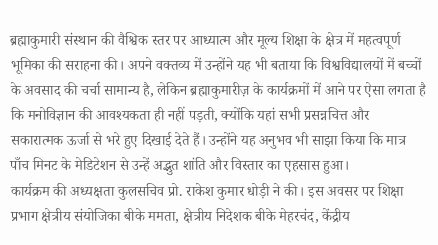ब्रह्माकुमारी संस्थान की वैश्विक स्तर पर आध्यात्म और मूल्य शिक्षा के क्षेत्र में महत्वपूर्ण भूमिका की सराहना की। अपने वक्तव्य में उन्होंने यह भी बताया कि विश्वविद्यालयों में बच्चों के अवसाद की चर्चा सामान्य है, लेकिन ब्रह्माकुमारीज़ के कार्यक्रमों में आने पर ऐसा लगता है कि मनोविज्ञान की आवश्यकता ही नहीं पड़ती, क्योंकि यहां सभी प्रसन्नचित्त और सकारात्मक ऊर्जा से भरे हुए दिखाई देते हैं। उन्होंने यह अनुभव भी साझा किया कि मात्र पाँच मिनट के मेडिटेशन से उन्हें अद्भुत शांति और विस्तार का एहसास हुआ।
कार्यक्रम की अध्यक्षता कुलसचिव प्रो. राकेश कुमार धोड़ी ने की। इस अवसर पर शिक्षा प्रभाग क्षेत्रीय संयोजिका बीके ममता, क्षेत्रीय निदेशक बीके मेहरचंद, केंद्रीय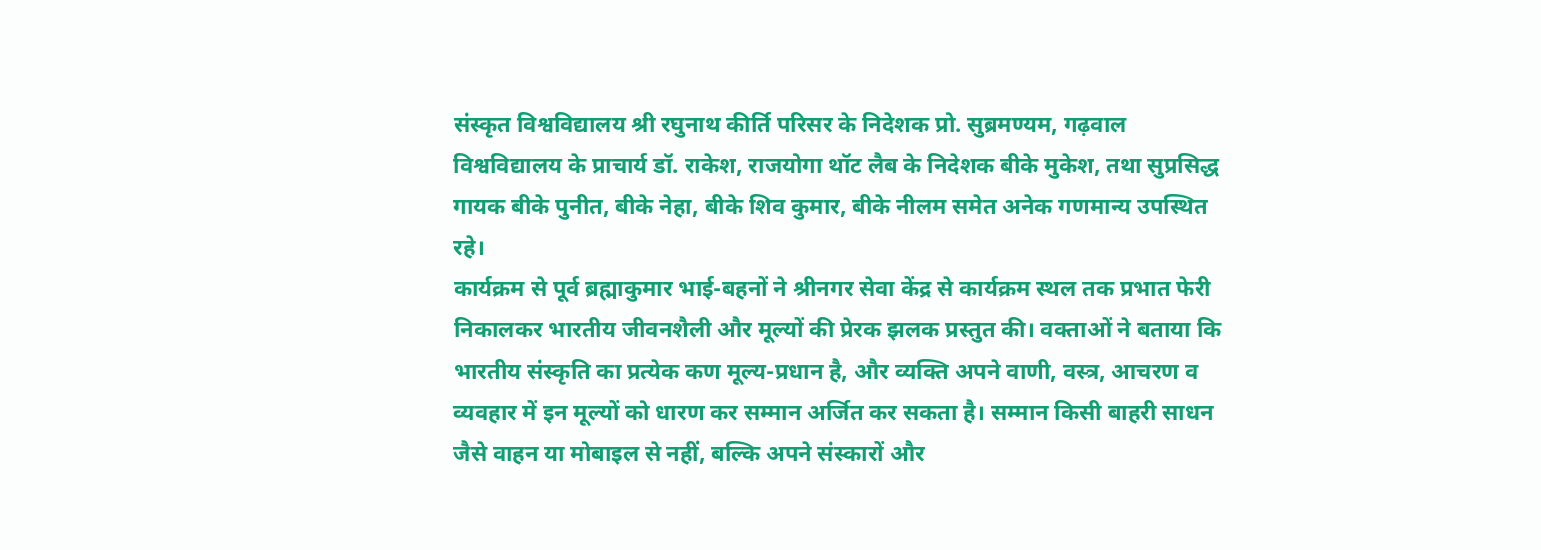संस्कृत विश्वविद्यालय श्री रघुनाथ कीर्ति परिसर के निदेशक प्रो. सुब्रमण्यम, गढ़वाल विश्वविद्यालय के प्राचार्य डॉ. राकेश, राजयोगा थॉट लैब के निदेशक बीके मुकेश, तथा सुप्रसिद्ध गायक बीके पुनीत, बीके नेहा, बीके शिव कुमार, बीके नीलम समेत अनेक गणमान्य उपस्थित रहे।
कार्यक्रम से पूर्व ब्रह्माकुमार भाई-बहनों ने श्रीनगर सेवा केंद्र से कार्यक्रम स्थल तक प्रभात फेरी निकालकर भारतीय जीवनशैली और मूल्यों की प्रेरक झलक प्रस्तुत की। वक्ताओं ने बताया कि भारतीय संस्कृति का प्रत्येक कण मूल्य-प्रधान है, और व्यक्ति अपने वाणी, वस्त्र, आचरण व व्यवहार में इन मूल्यों को धारण कर सम्मान अर्जित कर सकता है। सम्मान किसी बाहरी साधन जैसे वाहन या मोबाइल से नहीं, बल्कि अपने संस्कारों और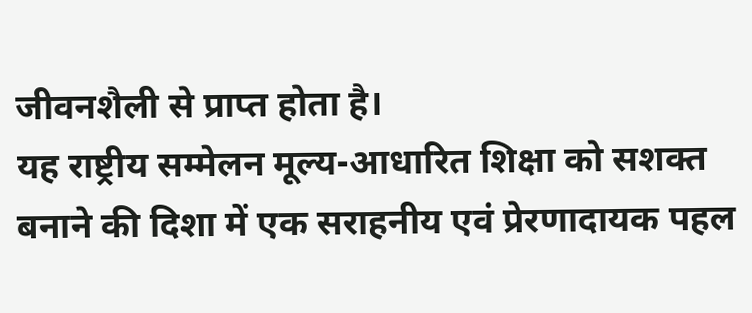जीवनशैली से प्राप्त होता है।
यह राष्ट्रीय सम्मेलन मूल्य-आधारित शिक्षा को सशक्त बनाने की दिशा में एक सराहनीय एवं प्रेरणादायक पहल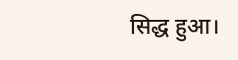सिद्ध हुआ।